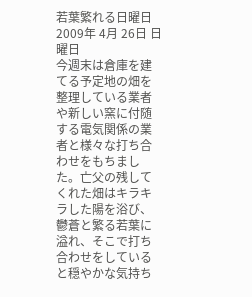若葉繁れる日曜日
2009年 4月 26日 日曜日
今週末は倉庫を建てる予定地の畑を整理している業者や新しい窯に付随する電気関係の業者と様々な打ち合わせをもちました。亡父の残してくれた畑はキラキラした陽を浴び、鬱蒼と繁る若葉に溢れ、そこで打ち合わせをしていると穏やかな気持ち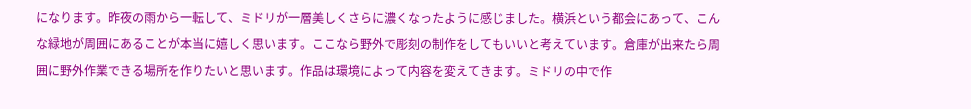になります。昨夜の雨から一転して、ミドリが一層美しくさらに濃くなったように感じました。横浜という都会にあって、こんな緑地が周囲にあることが本当に嬉しく思います。ここなら野外で彫刻の制作をしてもいいと考えています。倉庫が出来たら周囲に野外作業できる場所を作りたいと思います。作品は環境によって内容を変えてきます。ミドリの中で作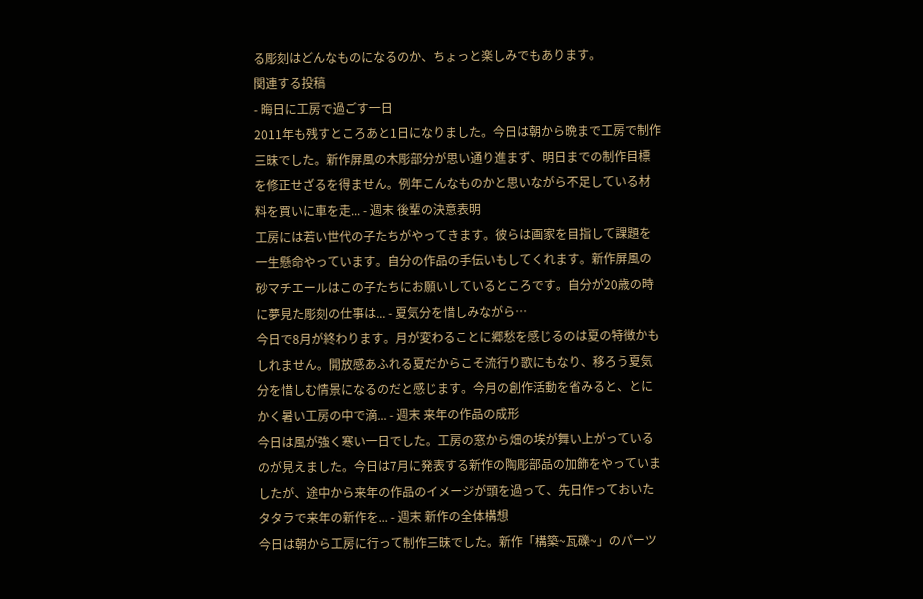る彫刻はどんなものになるのか、ちょっと楽しみでもあります。
関連する投稿
- 晦日に工房で過ごす一日
2011年も残すところあと1日になりました。今日は朝から晩まで工房で制作三昧でした。新作屏風の木彫部分が思い通り進まず、明日までの制作目標を修正せざるを得ません。例年こんなものかと思いながら不足している材料を買いに車を走... - 週末 後輩の決意表明
工房には若い世代の子たちがやってきます。彼らは画家を目指して課題を一生懸命やっています。自分の作品の手伝いもしてくれます。新作屏風の砂マチエールはこの子たちにお願いしているところです。自分が20歳の時に夢見た彫刻の仕事は... - 夏気分を惜しみながら…
今日で8月が終わります。月が変わることに郷愁を感じるのは夏の特徴かもしれません。開放感あふれる夏だからこそ流行り歌にもなり、移ろう夏気分を惜しむ情景になるのだと感じます。今月の創作活動を省みると、とにかく暑い工房の中で滴... - 週末 来年の作品の成形
今日は風が強く寒い一日でした。工房の窓から畑の埃が舞い上がっているのが見えました。今日は7月に発表する新作の陶彫部品の加飾をやっていましたが、途中から来年の作品のイメージが頭を過って、先日作っておいたタタラで来年の新作を... - 週末 新作の全体構想
今日は朝から工房に行って制作三昧でした。新作「構築~瓦礫~」のパーツ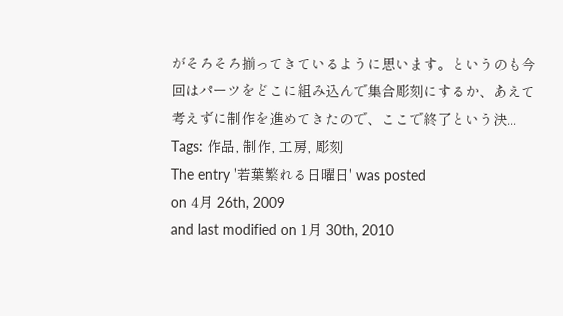がそろそろ揃ってきているように思います。というのも今回はパーツをどこに組み込んで集合彫刻にするか、あえて考えずに制作を進めてきたので、ここで終了という決...
Tags: 作品, 制作, 工房, 彫刻
The entry '若葉繁れる日曜日' was posted
on 4月 26th, 2009
and last modified on 1月 30th, 2010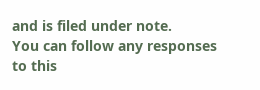and is filed under note.
You can follow any responses to this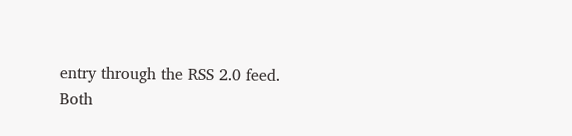entry through the RSS 2.0 feed.
Both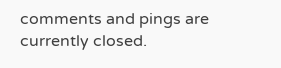comments and pings are currently closed.